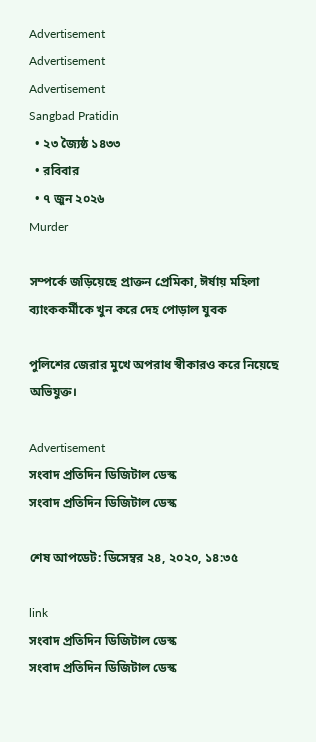Advertisement
Advertisement
Advertisement
Sangbad Pratidin
  • ২৩ জ্যৈষ্ঠ ১৪৩৩
  • রবিবার
  • ৭ জুন ২০২৬
Murder

সম্পর্কে জড়িয়েছে প্রাক্তন প্রেমিকা, ঈর্ষায় মহিলা ব্যাংককর্মীকে খুন করে দেহ পোড়াল যুবক

পুলিশের জেরার মুখে অপরাধ স্বীকারও করে নিয়েছে অভিযুক্ত।

Advertisement
সংবাদ প্রতিদিন ডিজিটাল ডেস্ক
সংবাদ প্রতিদিন ডিজিটাল ডেস্ক

শেষ আপডেট: ডিসেম্বর ২৪, ২০২০, ১৪:৩৫

link
সংবাদ প্রতিদিন ডিজিটাল ডেস্ক
সংবাদ প্রতিদিন ডিজিটাল ডেস্ক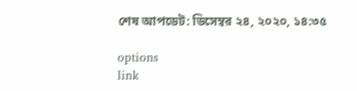শেষ আপডেট: ডিসেম্বর ২৪, ২০২০, ১৪:৩৫

options
link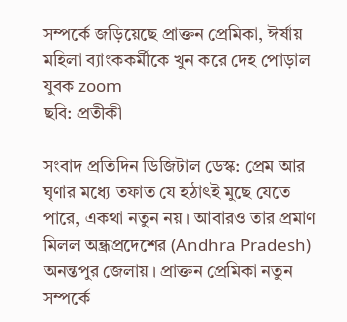সম্পর্কে জড়িয়েছে প্রাক্তন প্রেমিকা, ঈর্ষায় মহিলা ব্যাংককর্মীকে খুন করে দেহ পোড়াল যুবক zoom
ছবি: প্রতীকী

সংবাদ প্রতিদিন ডিজিটাল ডেস্ক: প্রেম আর ঘৃণার মধ্যে তফাত যে হঠাৎই মুছে যেতে পারে, একথা নতুন নয়। আবারও তার প্রমাণ মিলল অন্ধ্রপ্রদেশের (Andhra Pradesh) অনন্তপুর জেলায়। প্রাক্তন প্রেমিকা নতুন সম্পর্কে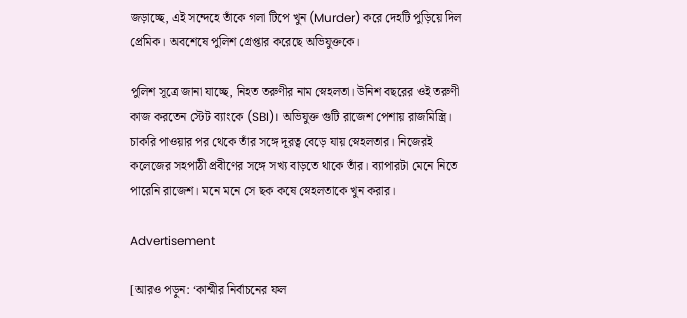জড়াচ্ছে, এই সন্দেহে তাঁকে গলা টিপে খুন (Murder) করে দেহটি পুড়িয়ে দিল প্রেমিক। অবশেষে পুলিশ গ্রেপ্তার করেছে অভিযুক্তকে।

পুলিশ সূত্রে জানা যাচ্ছে, নিহত তরুণীর নাম স্নেহলতা। উনিশ বছরের ওই তরুণী কাজ করতেন স্টেট ব্যাংকে (SBI)। অভিযুক্ত গুটি রাজেশ পেশায় রাজমিস্ত্রি। চাকরি পাওয়ার পর থেকে তাঁর সঙ্গে দূরত্ব বেড়ে যায় স্নেহলতার। নিজেরই কলেজের সহপাঠী প্রবীণের সঙ্গে সখ্য বাড়তে থাকে তাঁর। ব্যাপারটা মেনে নিতে পারেনি রাজেশ। মনে মনে সে ছক কষে স্নেহ‌লতাকে খুন করার।

Advertisement

[আরও পড়ুন: ‘কাশ্মীর নির্বাচনের ফল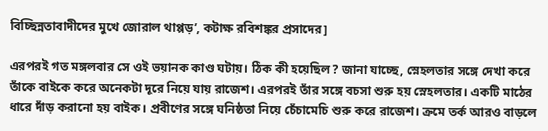বিচ্ছিন্নতাবাদীদের মুখে জোরাল থাপ্পড়’, কটাক্ষ রবিশঙ্কর প্রসাদের]

এরপরই গত মঙ্গলবার সে ওই ভয়ানক কাণ্ড ঘটায়। ঠিক কী হয়েছিল? জানা যাচ্ছে, স্নেহলতার সঙ্গে দেখা করে তাঁকে বাইকে করে অনেকটা দূরে নিয়ে যায় রাজেশ। এরপরই তাঁর সঙ্গে বচসা শুরু হয় স্নেহলতার। একটি মাঠের ধারে দাঁড় করানো হয় বাইক। প্রবীণের সঙ্গে ঘনিষ্ঠতা নিয়ে চেঁচামেচি শুরু করে রাজেশ। ক্রমে তর্ক আরও বাড়লে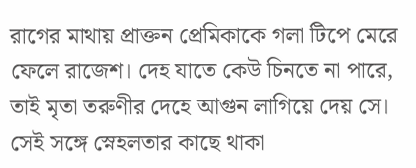রাগের মাথায় প্রাক্তন প্রেমিকাকে গলা টিপে মেরে ফেলে রাজেশ। দেহ যাতে কেউ চিনতে না পারে, তাই মৃতা তরুণীর দেহে আগুন লাগিয়ে দেয় সে। সেই সঙ্গে স্নেহলতার কাছে থাকা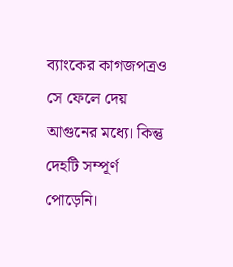ব্যাংকের কাগজপত্রও সে ফেলে দেয় আগুনের মধ্যে। কিন্তু দেহটি সম্পূর্ণ পোড়েনি।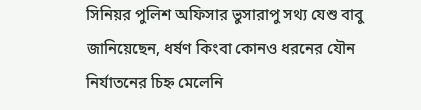সিনিয়র পুলিশ অফিসার ভুসারাপু সথ্য যেশু বাবু জানিয়েছেন, ধর্ষণ কিংবা কোনও ধরনের যৌন নির্যাতনের চিহ্ন মে‌লেনি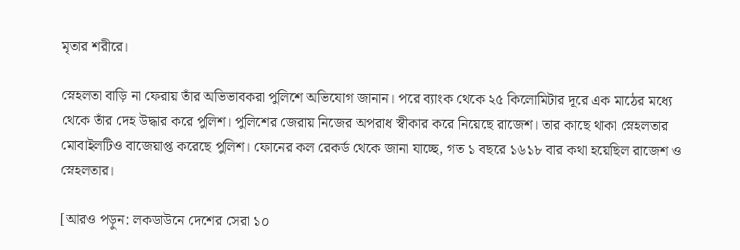মৃতার শরীরে।

স্নেহলতা বাড়ি না ফেরায় তাঁর অভিভাবকরা পুলিশে অভিযোগ জানান। পরে ব্যাংক থেকে ২৫ কিলোমিটার দূরে এক মাঠের মধ্যে থেকে তাঁর দেহ উদ্ধার করে পুলিশ। পুলিশের জেরায় নিজের অপরাধ স্বীকার করে নিয়েছে রাজেশ। তার কাছে থাকা স্নেহলতার মোবাইলটিও বাজেয়াপ্ত করেছে পুলিশ। ফোনের কল রেকর্ড থেকে জানা যাচ্ছে, গত ১ বছরে ১৬১৮ বার কথা হয়েছিল রাজেশ ও স্নেহলতার।

[আরও পড়ুন: লকডাউনে দেশের সেরা ১০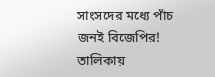সাংসদের মধ্যে পাঁচ জনই বিজেপির! তালিকায়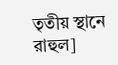তৃতীয় স্থানে রাহুল]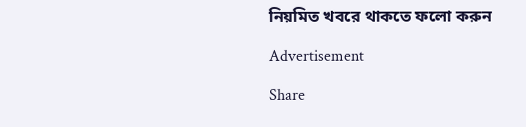নিয়মিত খবরে থাকতে ফলো করুন

Advertisement

Share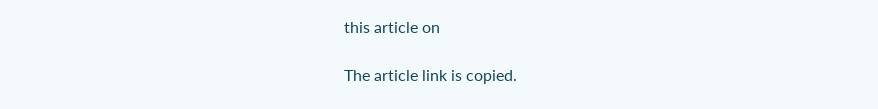this article on

The article link is copied.